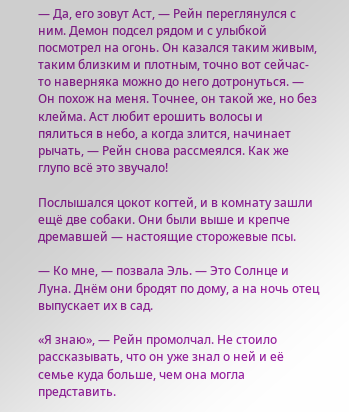— Да, его зовут Аст, — Рейн переглянулся с ним. Демон подсел рядом и с улыбкой посмотрел на огонь. Он казался таким живым, таким близким и плотным, точно вот сейчас-то наверняка можно до него дотронуться. — Он похож на меня. Точнее, он такой же, но без клейма. Аст любит ерошить волосы и пялиться в небо, а когда злится, начинает рычать, — Рейн снова рассмеялся. Как же глупо всё это звучало!

Послышался цокот когтей, и в комнату зашли ещё две собаки. Они были выше и крепче дремавшей — настоящие сторожевые псы.

— Ко мне, — позвала Эль. — Это Солнце и Луна. Днём они бродят по дому, а на ночь отец выпускает их в сад.

«Я знаю», — Рейн промолчал. Не стоило рассказывать, что он уже знал о ней и её семье куда больше, чем она могла представить.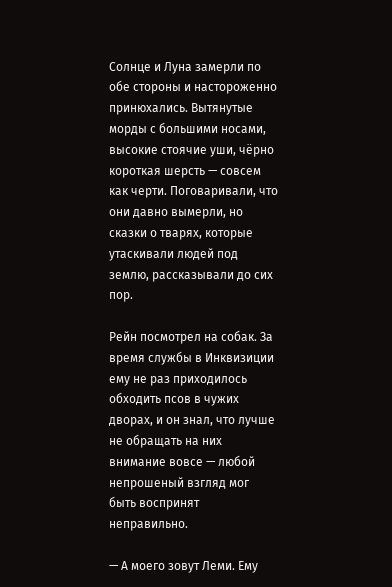Солнце и Луна замерли по обе стороны и настороженно принюхались. Вытянутые морды с большими носами, высокие стоячие уши, чёрно короткая шерсть — совсем как черти. Поговаривали, что они давно вымерли, но сказки о тварях, которые утаскивали людей под землю, рассказывали до сих пор.

Рейн посмотрел на собак. За время службы в Инквизиции ему не раз приходилось обходить псов в чужих дворах, и он знал, что лучше не обращать на них внимание вовсе — любой непрошеный взгляд мог быть воспринят неправильно.

— А моего зовут Леми. Ему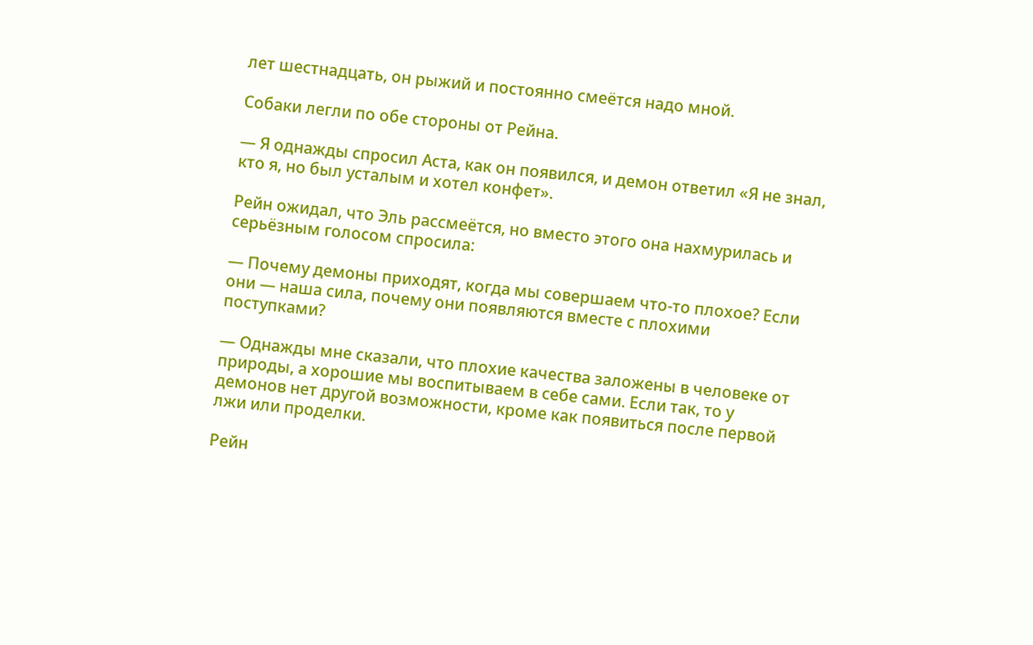лет шестнадцать, он рыжий и постоянно смеётся надо мной.

Собаки легли по обе стороны от Рейна.

— Я однажды спросил Аста, как он появился, и демон ответил «Я не знал, кто я, но был усталым и хотел конфет».

Рейн ожидал, что Эль рассмеётся, но вместо этого она нахмурилась и серьёзным голосом спросила:

— Почему демоны приходят, когда мы совершаем что-то плохое? Если они — наша сила, почему они появляются вместе с плохими поступками?

— Однажды мне сказали, что плохие качества заложены в человеке от природы, а хорошие мы воспитываем в себе сами. Если так, то у демонов нет другой возможности, кроме как появиться после первой лжи или проделки.

Рейн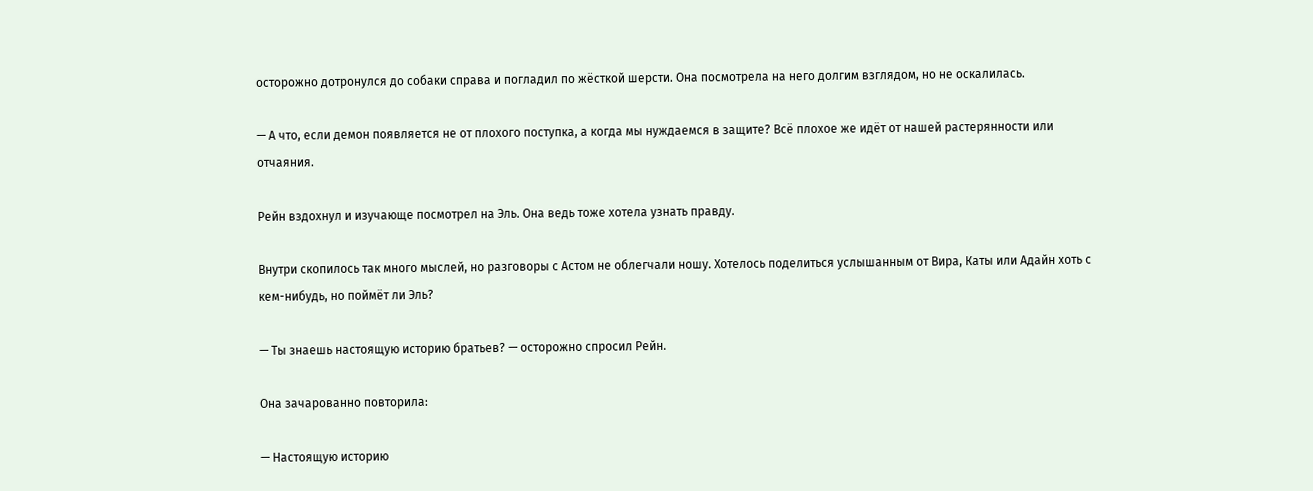осторожно дотронулся до собаки справа и погладил по жёсткой шерсти. Она посмотрела на него долгим взглядом, но не оскалилась.

— А что, если демон появляется не от плохого поступка, а когда мы нуждаемся в защите? Всё плохое же идёт от нашей растерянности или отчаяния.

Рейн вздохнул и изучающе посмотрел на Эль. Она ведь тоже хотела узнать правду.

Внутри скопилось так много мыслей, но разговоры с Астом не облегчали ношу. Хотелось поделиться услышанным от Вира, Каты или Адайн хоть с кем-нибудь, но поймёт ли Эль?

— Ты знаешь настоящую историю братьев? — осторожно спросил Рейн.

Она зачарованно повторила:

— Настоящую историю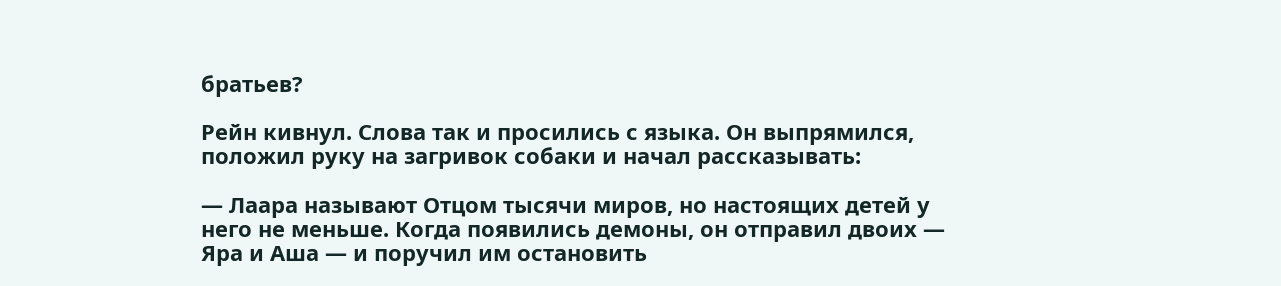братьев?

Рейн кивнул. Слова так и просились с языка. Он выпрямился, положил руку на загривок собаки и начал рассказывать:

— Лаара называют Отцом тысячи миров, но настоящих детей у него не меньше. Когда появились демоны, он отправил двоих — Яра и Аша — и поручил им остановить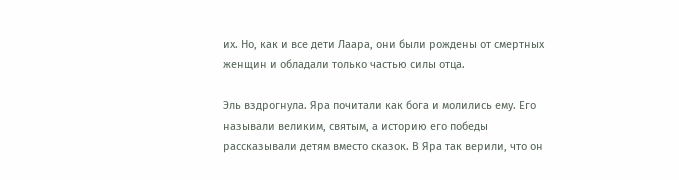их. Но, как и все дети Лаара, они были рождены от смертных женщин и обладали только частью силы отца.

Эль вздрогнула. Яра почитали как бога и молились ему. Его называли великим, святым, а историю его победы рассказывали детям вместо сказок. В Яра так верили, что он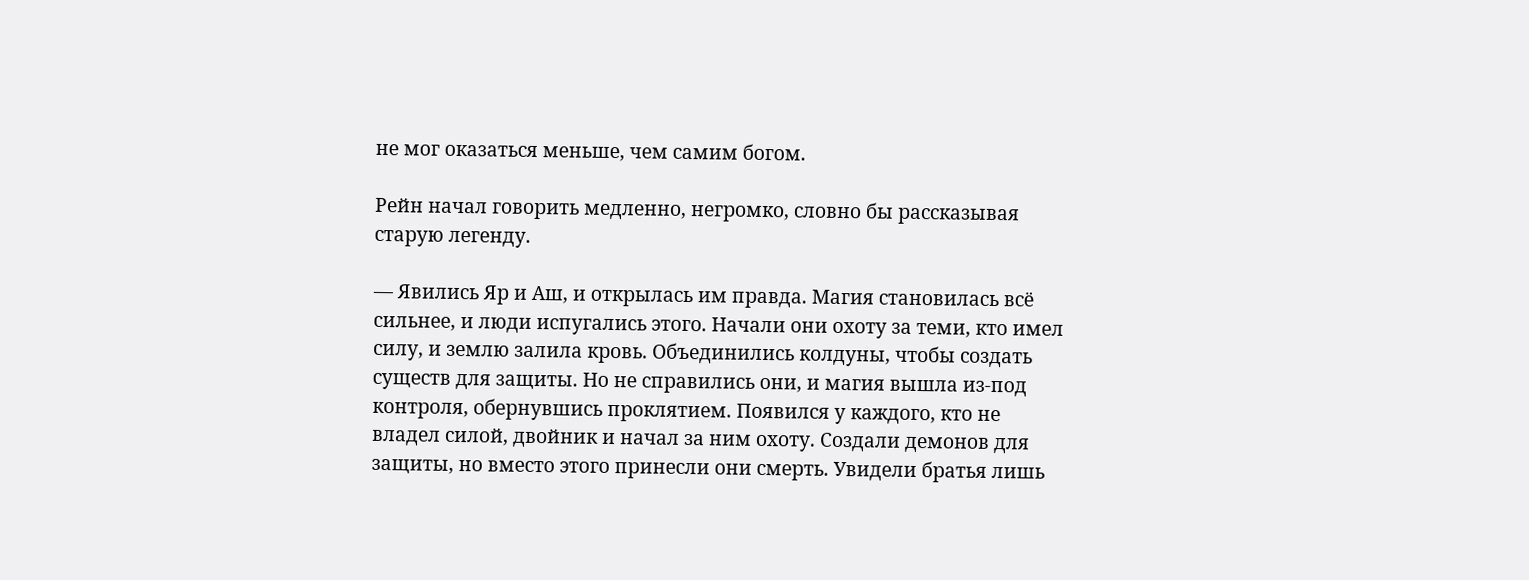не мог оказаться меньше, чем самим богом.

Рейн начал говорить медленно, негромко, словно бы рассказывая старую легенду.

— Явились Яр и Аш, и открылась им правда. Магия становилась всё сильнее, и люди испугались этого. Начали они охоту за теми, кто имел силу, и землю залила кровь. Объединились колдуны, чтобы создать существ для защиты. Но не справились они, и магия вышла из-под контроля, обернувшись проклятием. Появился у каждого, кто не владел силой, двойник и начал за ним охоту. Создали демонов для защиты, но вместо этого принесли они смерть. Увидели братья лишь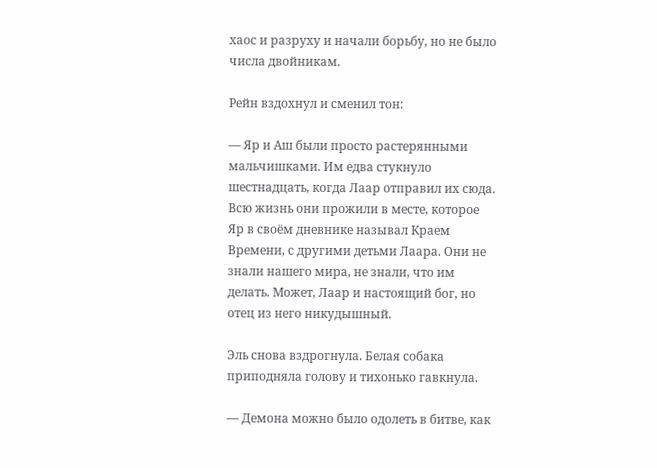хаос и разруху и начали борьбу, но не было числа двойникам.

Рейн вздохнул и сменил тон:

— Яр и Аш были просто растерянными мальчишками. Им едва стукнуло шестнадцать, когда Лаар отправил их сюда. Всю жизнь они прожили в месте, которое Яр в своём дневнике называл Краем Времени, с другими детьми Лаара. Они не знали нашего мира, не знали, что им делать. Может, Лаар и настоящий бог, но отец из него никудышный.

Эль снова вздрогнула. Белая собака приподняла голову и тихонько гавкнула.

— Демона можно было одолеть в битве, как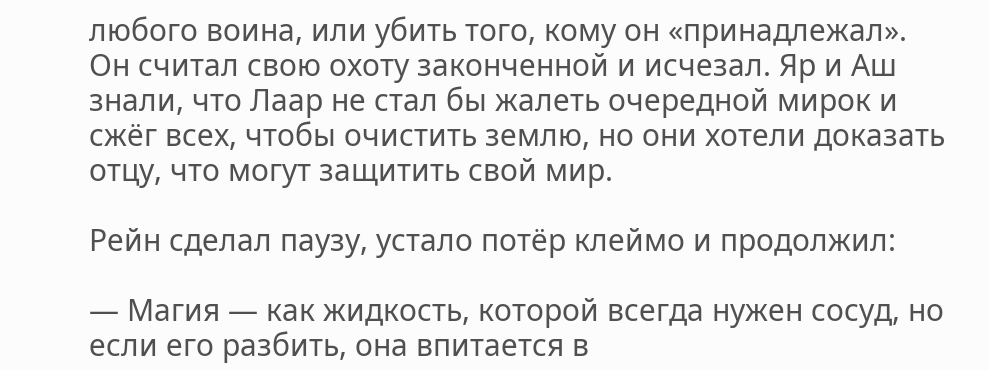любого воина, или убить того, кому он «принадлежал». Он считал свою охоту законченной и исчезал. Яр и Аш знали, что Лаар не стал бы жалеть очередной мирок и сжёг всех, чтобы очистить землю, но они хотели доказать отцу, что могут защитить свой мир.

Рейн сделал паузу, устало потёр клеймо и продолжил:

— Магия — как жидкость, которой всегда нужен сосуд, но если его разбить, она впитается в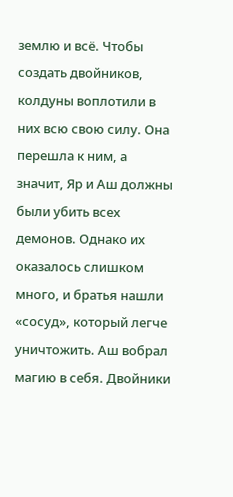землю и всё. Чтобы создать двойников, колдуны воплотили в них всю свою силу. Она перешла к ним, а значит, Яр и Аш должны были убить всех демонов. Однако их оказалось слишком много, и братья нашли «сосуд», который легче уничтожить. Аш вобрал магию в себя. Двойники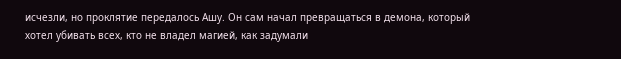исчезли, но проклятие передалось Ашу. Он сам начал превращаться в демона, который хотел убивать всех, кто не владел магией, как задумали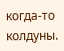когда-то колдуны.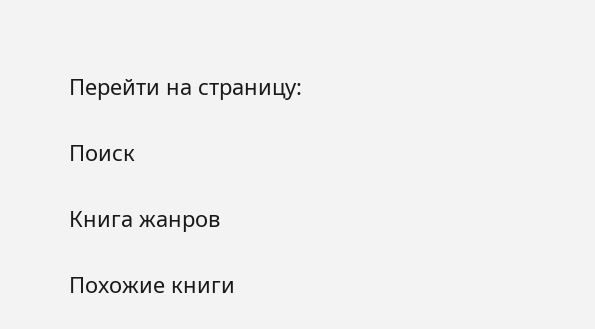Перейти на страницу:

Поиск

Книга жанров

Похожие книги